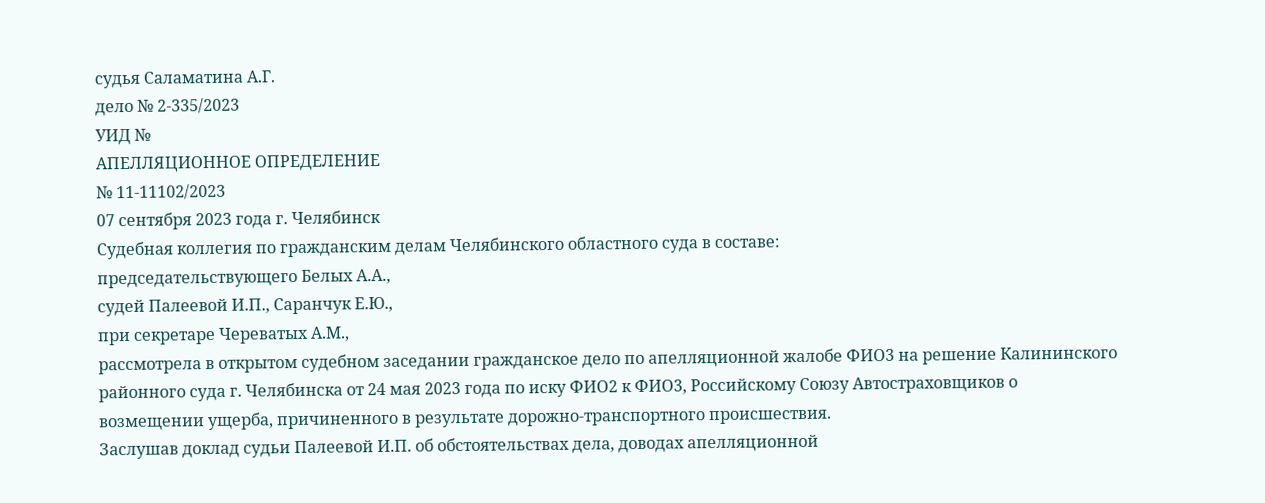судья Саламатина А.Г.
дело № 2-335/2023
УИД №
АПЕЛЛЯЦИОННОЕ ОПРЕДЕЛЕНИЕ
№ 11-11102/2023
07 сентября 2023 года г. Челябинск
Судебная коллегия по гражданским делам Челябинского областного суда в составе:
председательствующего Белых А.А.,
судей Палеевой И.П., Саранчук Е.Ю.,
при секретаре Череватых А.М.,
рассмотрела в открытом судебном заседании гражданское дело по апелляционной жалобе ФИО3 на решение Калининского районного суда г. Челябинска от 24 мая 2023 года по иску ФИО2 к ФИО3, Российскому Союзу Автостраховщиков о возмещении ущерба, причиненного в результате дорожно-транспортного происшествия.
Заслушав доклад судьи Палеевой И.П. об обстоятельствах дела, доводах апелляционной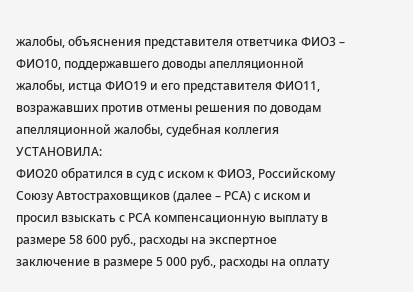жалобы, объяснения представителя ответчика ФИО3 – ФИО10, поддержавшего доводы апелляционной жалобы, истца ФИО19 и его представителя ФИО11, возражавших против отмены решения по доводам апелляционной жалобы, судебная коллегия
УСТАНОВИЛА:
ФИО20 обратился в суд с иском к ФИО3, Российскому Союзу Автостраховщиков (далее – РСА) с иском и просил взыскать с РСА компенсационную выплату в размере 58 600 руб., расходы на экспертное заключение в размере 5 000 руб., расходы на оплату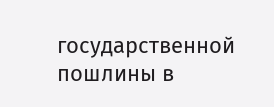государственной пошлины в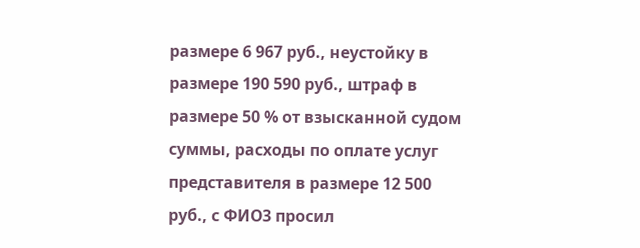размере 6 967 руб., неустойку в размере 190 590 руб., штраф в размере 50 % от взысканной судом суммы, расходы по оплате услуг представителя в размере 12 500 руб., с ФИО3 просил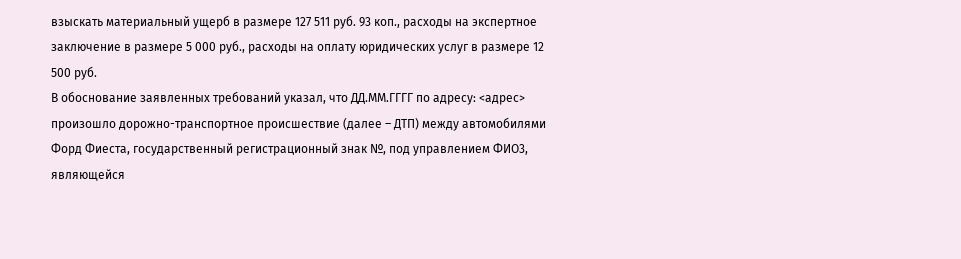взыскать материальный ущерб в размере 127 511 руб. 93 коп., расходы на экспертное заключение в размере 5 000 руб., расходы на оплату юридических услуг в размере 12 500 руб.
В обоснование заявленных требований указал, что ДД.ММ.ГГГГ по адресу: <адрес> произошло дорожно-транспортное происшествие (далее – ДТП) между автомобилями Форд Фиеста, государственный регистрационный знак №, под управлением ФИО3, являющейся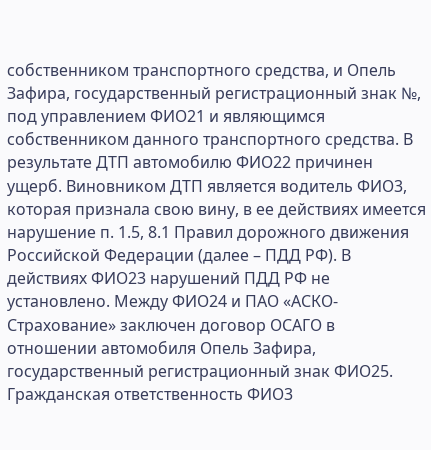собственником транспортного средства, и Опель Зафира, государственный регистрационный знак №, под управлением ФИО21 и являющимся собственником данного транспортного средства. В результате ДТП автомобилю ФИО22 причинен ущерб. Виновником ДТП является водитель ФИО3, которая признала свою вину, в ее действиях имеется нарушение п. 1.5, 8.1 Правил дорожного движения Российской Федерации (далее – ПДД РФ). В действиях ФИО23 нарушений ПДД РФ не установлено. Между ФИО24 и ПАО «АСКО-Страхование» заключен договор ОСАГО в отношении автомобиля Опель Зафира, государственный регистрационный знак ФИО25. Гражданская ответственность ФИО3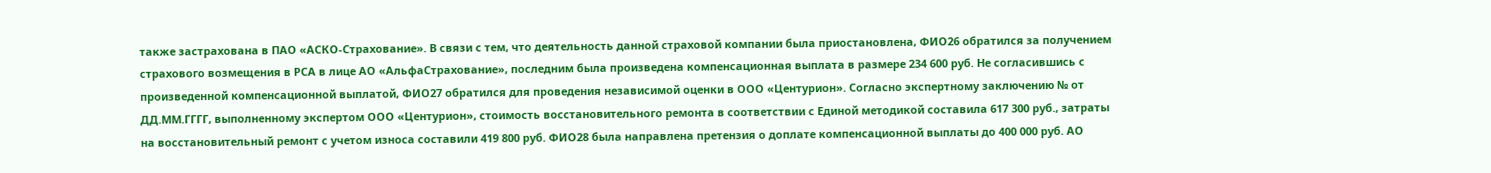также застрахована в ПАО «АСКО-Страхование». В связи с тем, что деятельность данной страховой компании была приостановлена, ФИО26 обратился за получением страхового возмещения в РСА в лице АО «АльфаСтрахование», последним была произведена компенсационная выплата в размере 234 600 руб. Не согласившись с произведенной компенсационной выплатой, ФИО27 обратился для проведения независимой оценки в ООО «Центурион». Согласно экспертному заключению № от ДД.ММ.ГГГГ, выполненному экспертом ООО «Центурион», стоимость восстановительного ремонта в соответствии с Единой методикой составила 617 300 руб., затраты на восстановительный ремонт с учетом износа составили 419 800 руб. ФИО28 была направлена претензия о доплате компенсационной выплаты до 400 000 руб. АО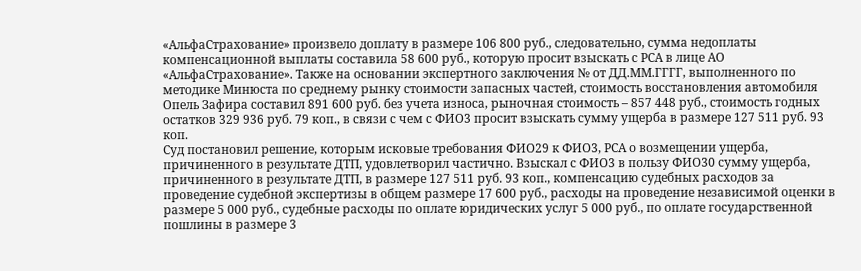«АльфаСтрахование» произвело доплату в размере 106 800 руб., следовательно, сумма недоплаты компенсационной выплаты составила 58 600 руб., которую просит взыскать с РСА в лице АО «АльфаСтрахование». Также на основании экспертного заключения № от ДД.ММ.ГГГГ, выполненного по методике Минюста по среднему рынку стоимости запасных частей, стоимость восстановления автомобиля Опель Зафира составил 891 600 руб. без учета износа, рыночная стоимость – 857 448 руб., стоимость годных остатков 329 936 руб. 79 коп., в связи с чем с ФИО3 просит взыскать сумму ущерба в размере 127 511 руб. 93 коп.
Суд постановил решение, которым исковые требования ФИО29 к ФИО3, РСА о возмещении ущерба, причиненного в результате ДТП, удовлетворил частично. Взыскал с ФИО3 в пользу ФИО30 сумму ущерба, причиненного в результате ДТП, в размере 127 511 руб. 93 коп., компенсацию судебных расходов за проведение судебной экспертизы в общем размере 17 600 руб., расходы на проведение независимой оценки в размере 5 000 руб., судебные расходы по оплате юридических услуг 5 000 руб., по оплате государственной пошлины в размере 3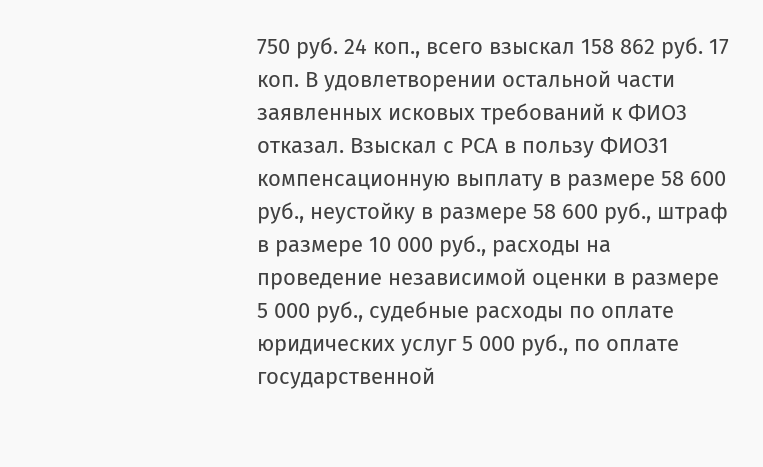750 руб. 24 коп., всего взыскал 158 862 руб. 17 коп. В удовлетворении остальной части заявленных исковых требований к ФИО3 отказал. Взыскал с РСА в пользу ФИО31 компенсационную выплату в размере 58 600 руб., неустойку в размере 58 600 руб., штраф в размере 10 000 руб., расходы на проведение независимой оценки в размере 5 000 руб., судебные расходы по оплате юридических услуг 5 000 руб., по оплате государственной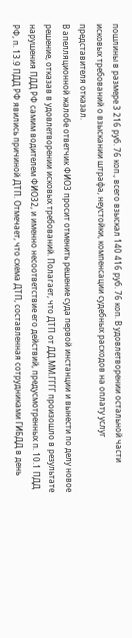пошлины в размере 3 216 руб. 76 коп., всего взыскал 140 416 руб. 76 коп. В удовлетворении остальной части исковых требований о взыскании штрафа, неустойки, компенсации судебных расходов на оплату услуг представителя отказал.
В апелляционной жалобе ответчик ФИО3 просит отменить решение суда первой инстанции и вынести по делу новое решение, отказав в удовлетворении исковых требований. Полагает, что ДТП от ДД.ММ.ГГГГ произошло в результате нарушения ПДД РФ самим водителем ФИО32, и именно несоответствие его действий, предусмотренных п. 10.1 ПДД РФ, п. 13.9 ПДД РФ явились причиной ДТП. Отмечает, что схема ДТП, составленная сотрудниками ГИБДД в день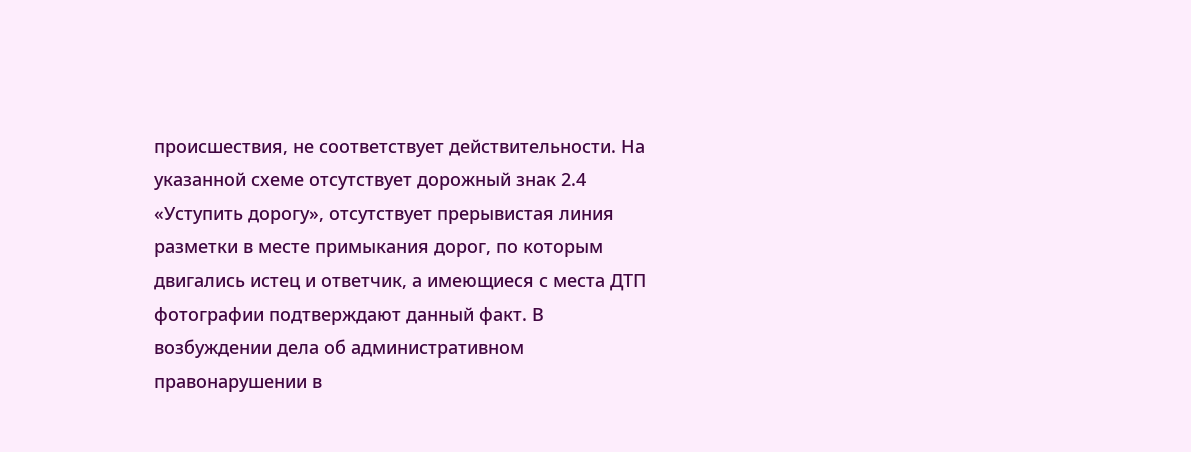происшествия, не соответствует действительности. На указанной схеме отсутствует дорожный знак 2.4 «Уступить дорогу», отсутствует прерывистая линия разметки в месте примыкания дорог, по которым двигались истец и ответчик, а имеющиеся с места ДТП фотографии подтверждают данный факт. В возбуждении дела об административном правонарушении в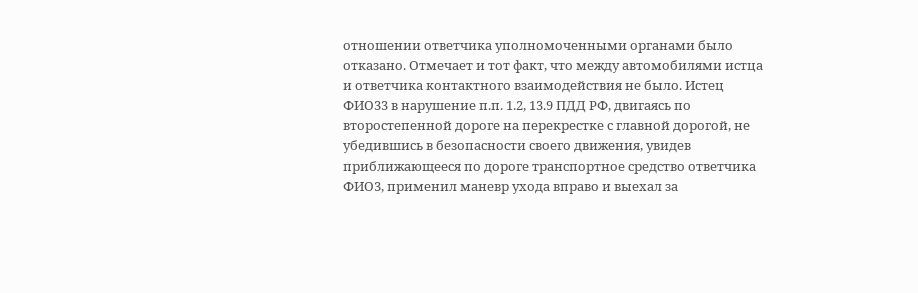отношении ответчика уполномоченными органами было отказано. Отмечает и тот факт, что между автомобилями истца и ответчика контактного взаимодействия не было. Истец ФИО33 в нарушение п.п. 1.2, 13.9 ПДД РФ, двигаясь по второстепенной дороге на перекрестке с главной дорогой, не убедившись в безопасности своего движения, увидев приближающееся по дороге транспортное средство ответчика ФИО3, применил маневр ухода вправо и выехал за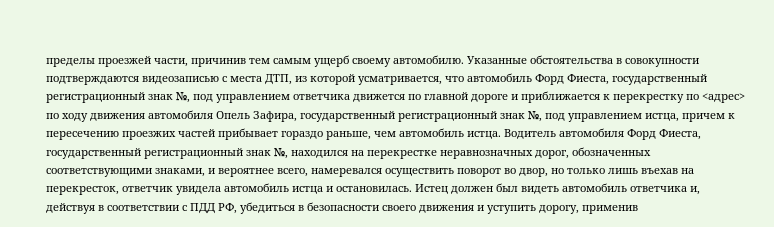пределы проезжей части, причинив тем самым ущерб своему автомобилю. Указанные обстоятельства в совокупности подтверждаются видеозаписью с места ДТП, из которой усматривается, что автомобиль Форд Фиеста, государственный регистрационный знак №, под управлением ответчика движется по главной дороге и приближается к перекрестку по <адрес> по ходу движения автомобиля Опель Зафира, государственный регистрационный знак №, под управлением истца, причем к пересечению проезжих частей прибывает гораздо раньше, чем автомобиль истца. Водитель автомобиля Форд Фиеста, государственный регистрационный знак №, находился на перекрестке неравнозначных дорог, обозначенных соответствующими знаками, и вероятнее всего, намеревался осуществить поворот во двор, но только лишь въехав на перекресток, ответчик увидела автомобиль истца и остановилась. Истец должен был видеть автомобиль ответчика и, действуя в соответствии с ПДД РФ, убедиться в безопасности своего движения и уступить дорогу, применив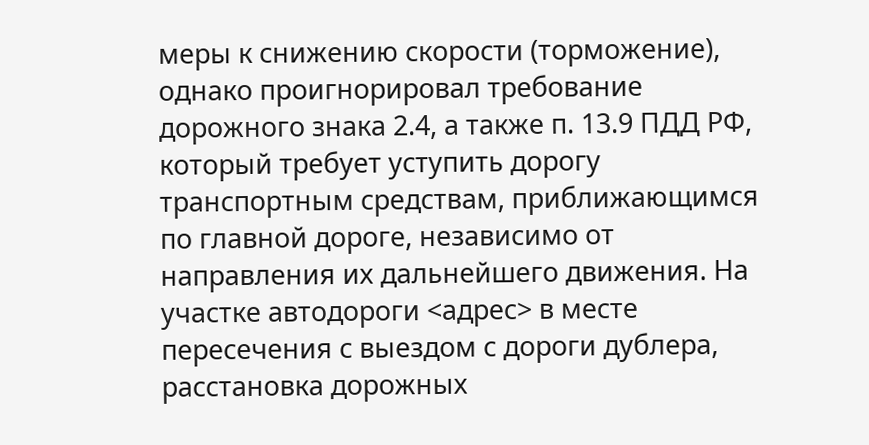меры к снижению скорости (торможение), однако проигнорировал требование дорожного знака 2.4, а также п. 13.9 ПДД РФ, который требует уступить дорогу транспортным средствам, приближающимся по главной дороге, независимо от направления их дальнейшего движения. На участке автодороги <адрес> в месте пересечения с выездом с дороги дублера, расстановка дорожных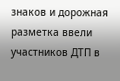знаков и дорожная разметка ввели участников ДТП в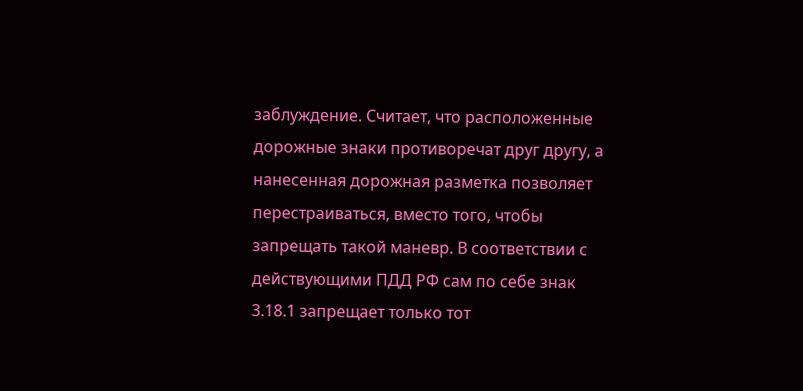заблуждение. Считает, что расположенные дорожные знаки противоречат друг другу, а нанесенная дорожная разметка позволяет перестраиваться, вместо того, чтобы запрещать такой маневр. В соответствии с действующими ПДД РФ сам по себе знак 3.18.1 запрещает только тот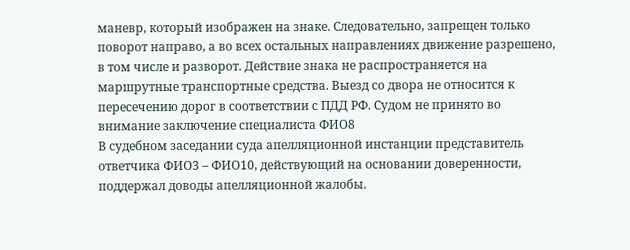маневр, который изображен на знаке. Следовательно, запрещен только поворот направо, а во всех остальных направлениях движение разрешено, в том числе и разворот. Действие знака не распространяется на маршрутные транспортные средства. Выезд со двора не относится к пересечению дорог в соответствии с ПДД РФ. Судом не принято во внимание заключение специалиста ФИО8
В судебном заседании суда апелляционной инстанции представитель ответчика ФИО3 – ФИО10, действующий на основании доверенности, поддержал доводы апелляционной жалобы.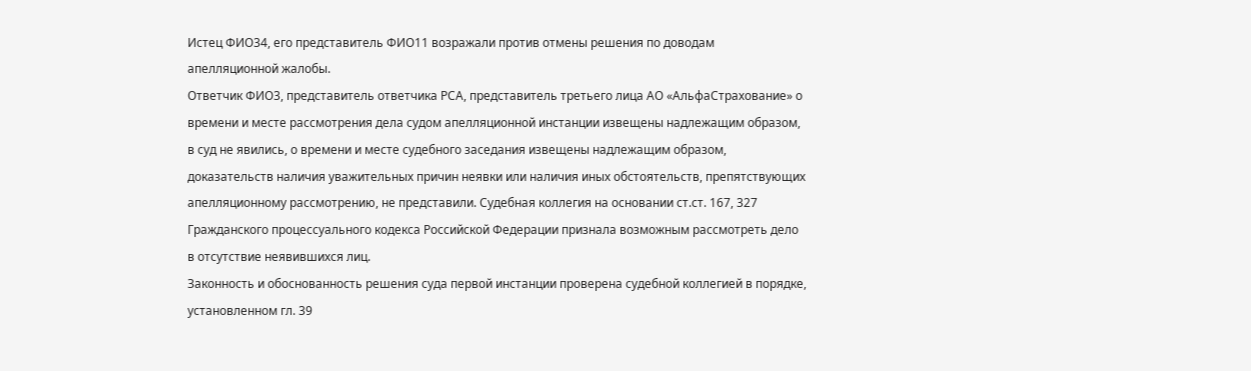Истец ФИО34, его представитель ФИО11 возражали против отмены решения по доводам апелляционной жалобы.
Ответчик ФИО3, представитель ответчика РСА, представитель третьего лица АО «АльфаСтрахование» о времени и месте рассмотрения дела судом апелляционной инстанции извещены надлежащим образом, в суд не явились, о времени и месте судебного заседания извещены надлежащим образом, доказательств наличия уважительных причин неявки или наличия иных обстоятельств, препятствующих апелляционному рассмотрению, не представили. Судебная коллегия на основании ст.ст. 167, 327 Гражданского процессуального кодекса Российской Федерации признала возможным рассмотреть дело в отсутствие неявившихся лиц.
Законность и обоснованность решения суда первой инстанции проверена судебной коллегией в порядке, установленном гл. 39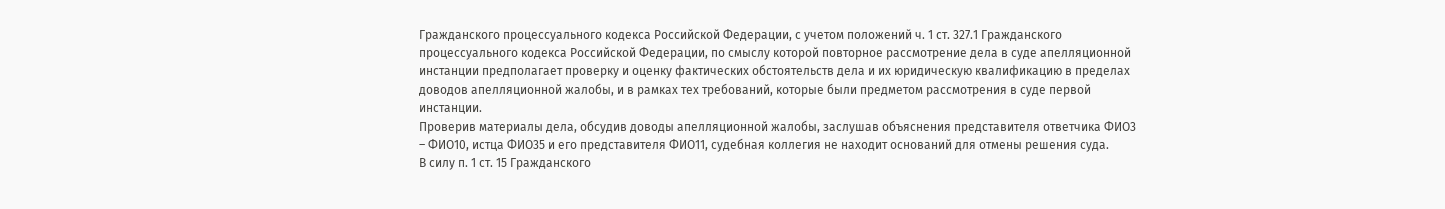Гражданского процессуального кодекса Российской Федерации, с учетом положений ч. 1 ст. 327.1 Гражданского процессуального кодекса Российской Федерации, по смыслу которой повторное рассмотрение дела в суде апелляционной инстанции предполагает проверку и оценку фактических обстоятельств дела и их юридическую квалификацию в пределах доводов апелляционной жалобы, и в рамках тех требований, которые были предметом рассмотрения в суде первой инстанции.
Проверив материалы дела, обсудив доводы апелляционной жалобы, заслушав объяснения представителя ответчика ФИО3 – ФИО10, истца ФИО35 и его представителя ФИО11, судебная коллегия не находит оснований для отмены решения суда.
В силу п. 1 ст. 15 Гражданского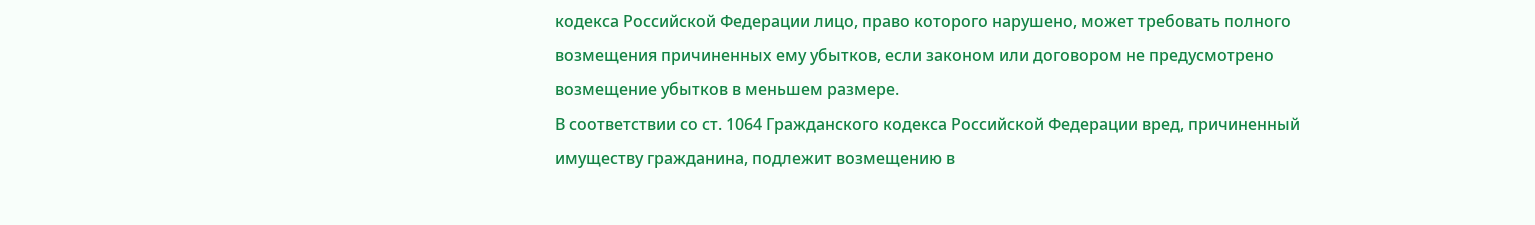кодекса Российской Федерации лицо, право которого нарушено, может требовать полного возмещения причиненных ему убытков, если законом или договором не предусмотрено возмещение убытков в меньшем размере.
В соответствии со ст. 1064 Гражданского кодекса Российской Федерации вред, причиненный имуществу гражданина, подлежит возмещению в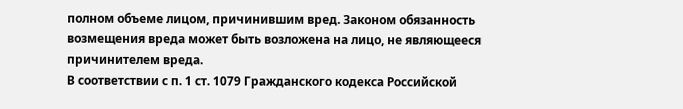полном объеме лицом, причинившим вред. Законом обязанность возмещения вреда может быть возложена на лицо, не являющееся причинителем вреда.
В соответствии с п. 1 ст. 1079 Гражданского кодекса Российской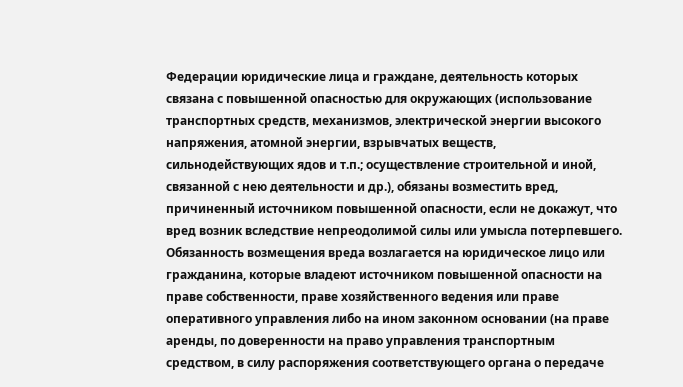Федерации юридические лица и граждане, деятельность которых связана с повышенной опасностью для окружающих (использование транспортных средств, механизмов, электрической энергии высокого напряжения, атомной энергии, взрывчатых веществ, сильнодействующих ядов и т.п.; осуществление строительной и иной, связанной с нею деятельности и др.), обязаны возместить вред, причиненный источником повышенной опасности, если не докажут, что вред возник вследствие непреодолимой силы или умысла потерпевшего.
Обязанность возмещения вреда возлагается на юридическое лицо или гражданина, которые владеют источником повышенной опасности на праве собственности, праве хозяйственного ведения или праве оперативного управления либо на ином законном основании (на праве аренды, по доверенности на право управления транспортным средством, в силу распоряжения соответствующего органа о передаче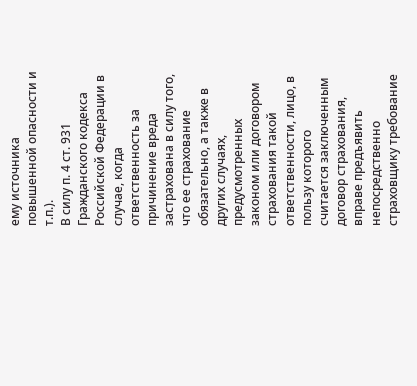ему источника повышенной опасности и т.п.).
В силу п. 4 ст. 931 Гражданского кодекса Российской Федерации в случае, когда ответственность за причинение вреда застрахована в силу того, что ее страхование обязательно, а также в других случаях, предусмотренных законом или договором страхования такой ответственности, лицо, в пользу которого считается заключенным договор страхования, вправе предъявить непосредственно страховщику требование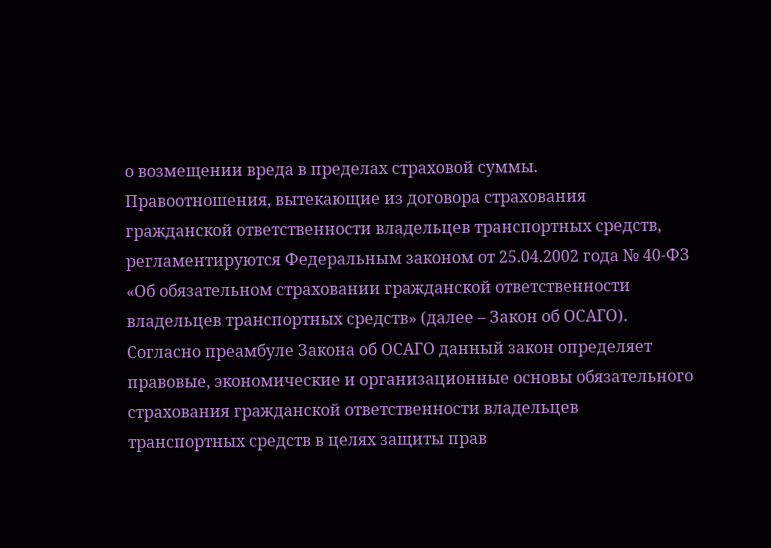о возмещении вреда в пределах страховой суммы.
Правоотношения, вытекающие из договора страхования гражданской ответственности владельцев транспортных средств, регламентируются Федеральным законом от 25.04.2002 года № 40-ФЗ «Об обязательном страховании гражданской ответственности владельцев транспортных средств» (далее – Закон об ОСАГО).
Согласно преамбуле Закона об ОСАГО данный закон определяет правовые, экономические и организационные основы обязательного страхования гражданской ответственности владельцев транспортных средств в целях защиты прав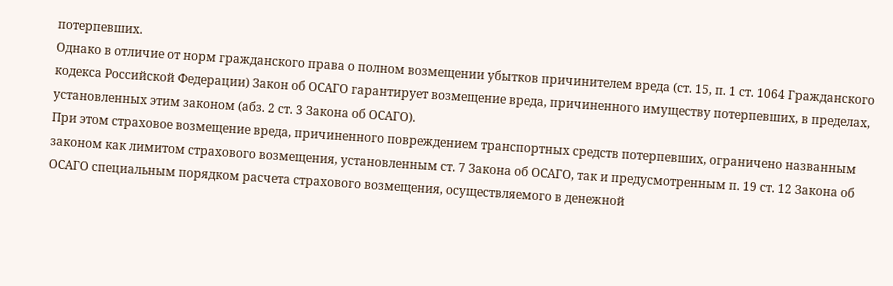потерпевших.
Однако в отличие от норм гражданского права о полном возмещении убытков причинителем вреда (ст. 15, п. 1 ст. 1064 Гражданского кодекса Российской Федерации) Закон об ОСАГО гарантирует возмещение вреда, причиненного имуществу потерпевших, в пределах, установленных этим законом (абз. 2 ст. 3 Закона об ОСАГО).
При этом страховое возмещение вреда, причиненного повреждением транспортных средств потерпевших, ограничено названным законом как лимитом страхового возмещения, установленным ст. 7 Закона об ОСАГО, так и предусмотренным п. 19 ст. 12 Закона об ОСАГО специальным порядком расчета страхового возмещения, осуществляемого в денежной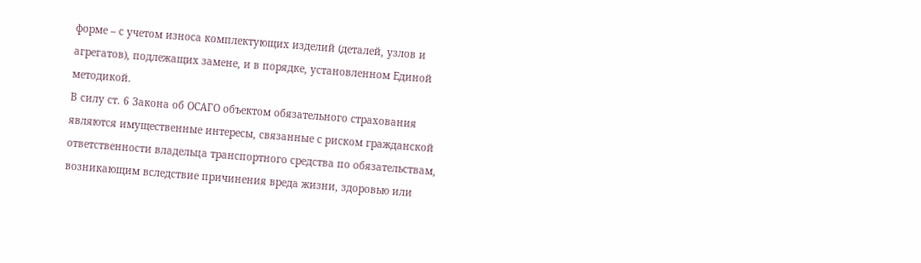форме – с учетом износа комплектующих изделий (деталей, узлов и агрегатов), подлежащих замене, и в порядке, установленном Единой методикой.
В силу ст. 6 Закона об ОСАГО объектом обязательного страхования являются имущественные интересы, связанные с риском гражданской ответственности владельца транспортного средства по обязательствам, возникающим вследствие причинения вреда жизни, здоровью или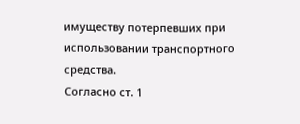имуществу потерпевших при использовании транспортного средства.
Согласно ст. 1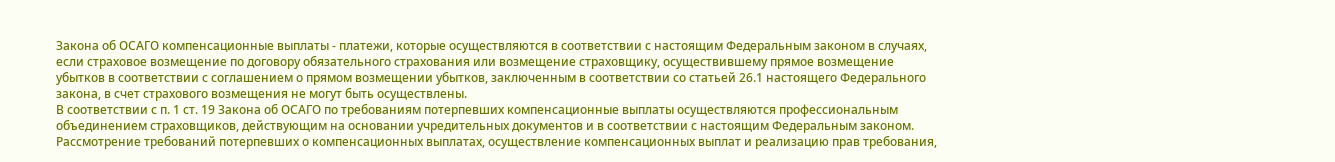Закона об ОСАГО компенсационные выплаты - платежи, которые осуществляются в соответствии с настоящим Федеральным законом в случаях, если страховое возмещение по договору обязательного страхования или возмещение страховщику, осуществившему прямое возмещение убытков в соответствии с соглашением о прямом возмещении убытков, заключенным в соответствии со статьей 26.1 настоящего Федерального закона, в счет страхового возмещения не могут быть осуществлены.
В соответствии с п. 1 ст. 19 Закона об ОСАГО по требованиям потерпевших компенсационные выплаты осуществляются профессиональным объединением страховщиков, действующим на основании учредительных документов и в соответствии с настоящим Федеральным законом. Рассмотрение требований потерпевших о компенсационных выплатах, осуществление компенсационных выплат и реализацию прав требования,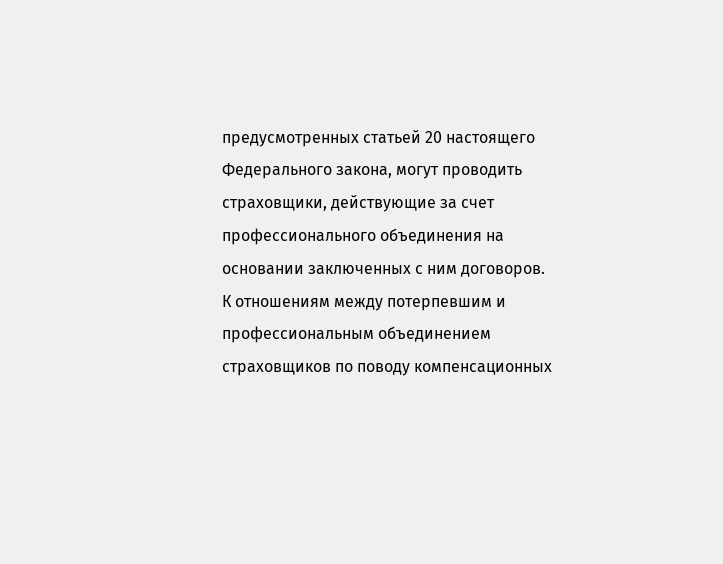предусмотренных статьей 20 настоящего Федерального закона, могут проводить страховщики, действующие за счет профессионального объединения на основании заключенных с ним договоров.
К отношениям между потерпевшим и профессиональным объединением страховщиков по поводу компенсационных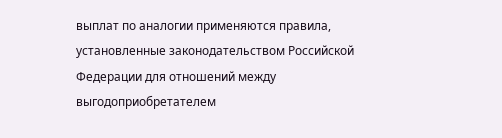выплат по аналогии применяются правила, установленные законодательством Российской Федерации для отношений между выгодоприобретателем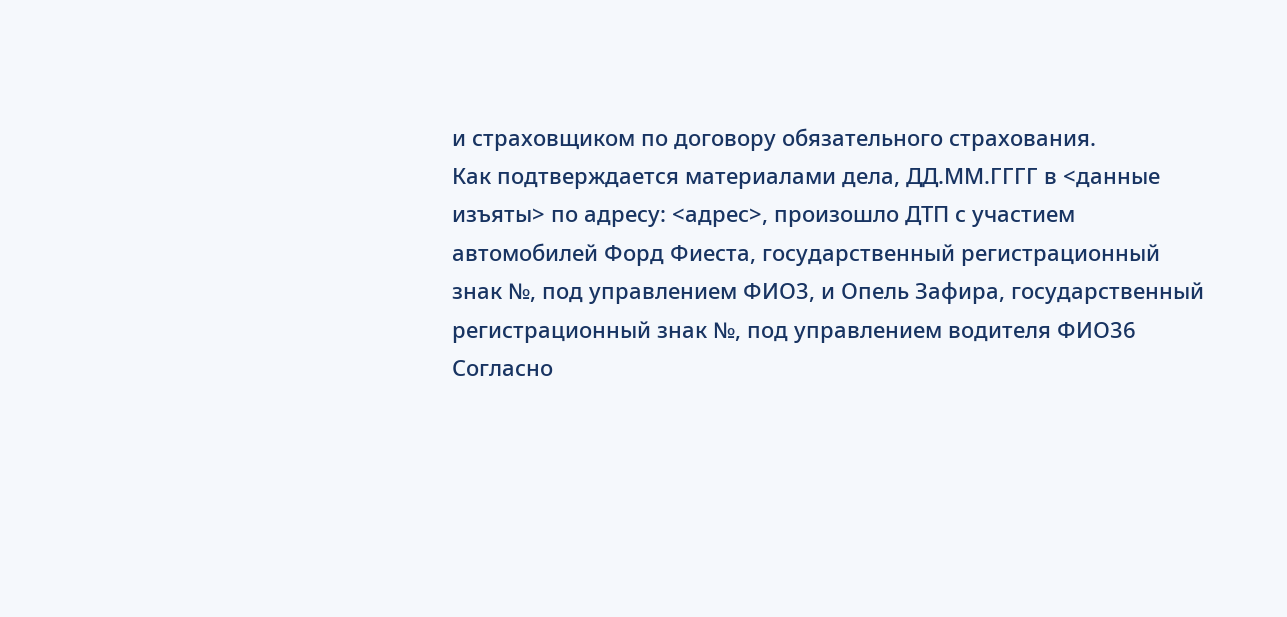и страховщиком по договору обязательного страхования.
Как подтверждается материалами дела, ДД.ММ.ГГГГ в <данные изъяты> по адресу: <адрес>, произошло ДТП с участием автомобилей Форд Фиеста, государственный регистрационный знак №, под управлением ФИО3, и Опель Зафира, государственный регистрационный знак №, под управлением водителя ФИО36
Согласно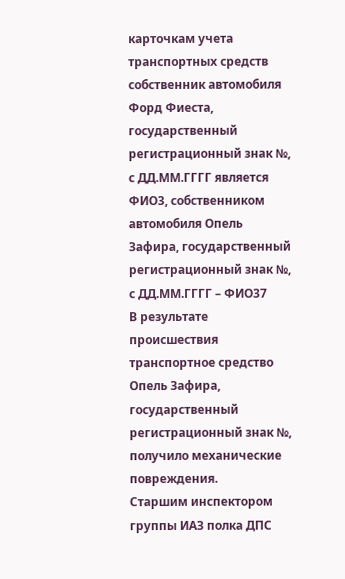карточкам учета транспортных средств собственник автомобиля Форд Фиеста, государственный регистрационный знак №, с ДД.ММ.ГГГГ является ФИО3, собственником автомобиля Опель Зафира, государственный регистрационный знак №, с ДД.ММ.ГГГГ – ФИО37
В результате происшествия транспортное средство Опель Зафира, государственный регистрационный знак №, получило механические повреждения.
Старшим инспектором группы ИАЗ полка ДПС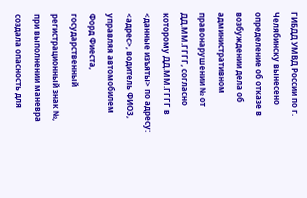ГИБДД УМВД России по г. Челябинску вынесено определение об отказе в возбуждении дела об административном правонарушении № от ДД.ММ.ГГГГ, согласно которому ДД.ММ.ГГГГ в <данные изъяты> по адресу: <адрес>, водитель ФИО3, управляя автомобилем Форд Фиеста, государственный регистрационный знак №, при выполнении маневра создала опасность для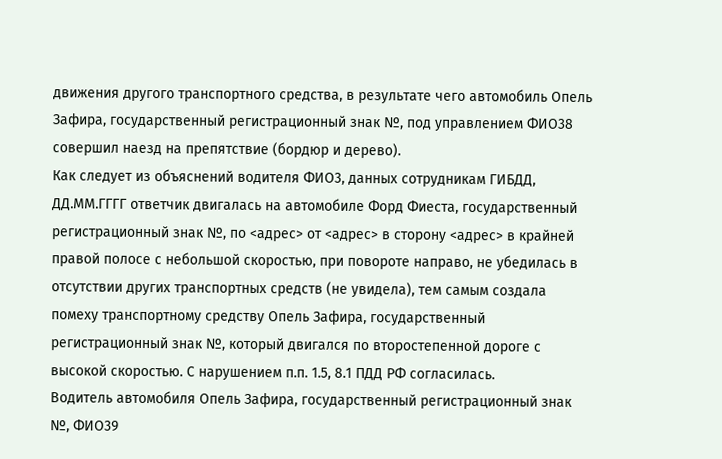движения другого транспортного средства, в результате чего автомобиль Опель Зафира, государственный регистрационный знак №, под управлением ФИО38 совершил наезд на препятствие (бордюр и дерево).
Как следует из объяснений водителя ФИО3, данных сотрудникам ГИБДД, ДД.ММ.ГГГГ ответчик двигалась на автомобиле Форд Фиеста, государственный регистрационный знак №, по <адрес> от <адрес> в сторону <адрес> в крайней правой полосе с небольшой скоростью, при повороте направо, не убедилась в отсутствии других транспортных средств (не увидела), тем самым создала помеху транспортному средству Опель Зафира, государственный регистрационный знак №, который двигался по второстепенной дороге с высокой скоростью. С нарушением п.п. 1.5, 8.1 ПДД РФ согласилась.
Водитель автомобиля Опель Зафира, государственный регистрационный знак №, ФИО39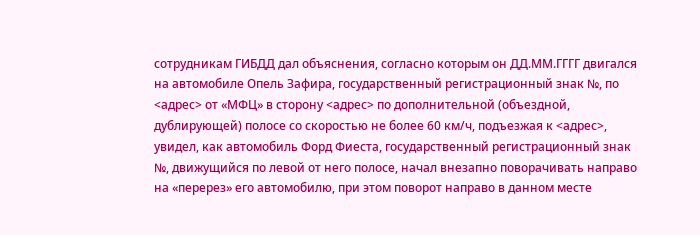сотрудникам ГИБДД дал объяснения, согласно которым он ДД.ММ.ГГГГ двигался на автомобиле Опель Зафира, государственный регистрационный знак №, по <адрес> от «МФЦ» в сторону <адрес> по дополнительной (объездной, дублирующей) полосе со скоростью не более 60 км/ч, подъезжая к <адрес>, увидел, как автомобиль Форд Фиеста, государственный регистрационный знак №, движущийся по левой от него полосе, начал внезапно поворачивать направо на «перерез» его автомобилю, при этом поворот направо в данном месте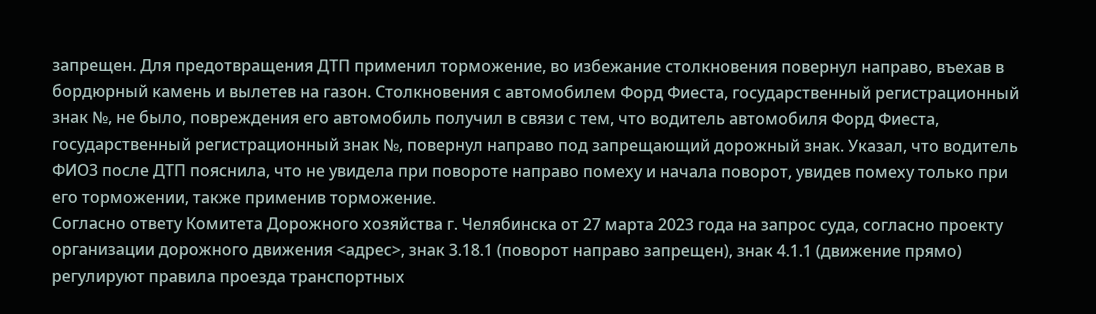запрещен. Для предотвращения ДТП применил торможение, во избежание столкновения повернул направо, въехав в бордюрный камень и вылетев на газон. Столкновения с автомобилем Форд Фиеста, государственный регистрационный знак №, не было, повреждения его автомобиль получил в связи с тем, что водитель автомобиля Форд Фиеста, государственный регистрационный знак №, повернул направо под запрещающий дорожный знак. Указал, что водитель ФИО3 после ДТП пояснила, что не увидела при повороте направо помеху и начала поворот, увидев помеху только при его торможении, также применив торможение.
Согласно ответу Комитета Дорожного хозяйства г. Челябинска от 27 марта 2023 года на запрос суда, согласно проекту организации дорожного движения <адрес>, знак 3.18.1 (поворот направо запрещен), знак 4.1.1 (движение прямо) регулируют правила проезда транспортных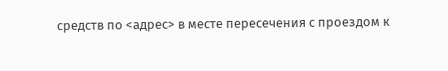средств по <адрес> в месте пересечения с проездом к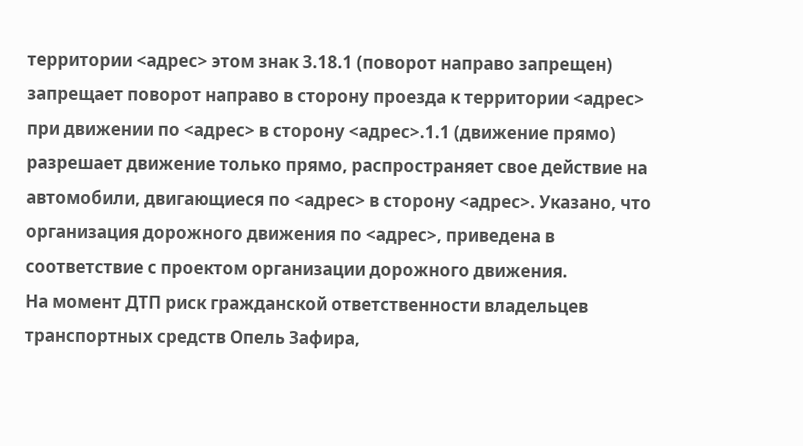территории <адрес> этом знак 3.18.1 (поворот направо запрещен) запрещает поворот направо в сторону проезда к территории <адрес> при движении по <адрес> в сторону <адрес>.1.1 (движение прямо) разрешает движение только прямо, распространяет свое действие на автомобили, двигающиеся по <адрес> в сторону <адрес>. Указано, что организация дорожного движения по <адрес>, приведена в соответствие с проектом организации дорожного движения.
На момент ДТП риск гражданской ответственности владельцев транспортных средств Опель Зафира,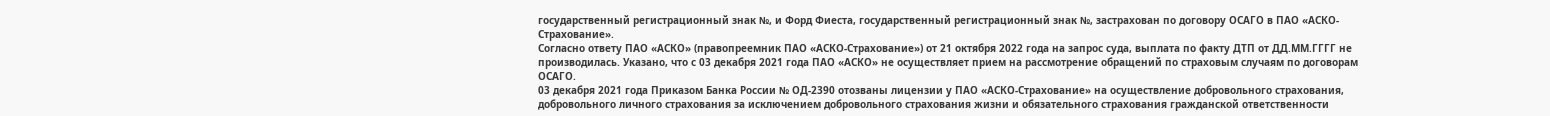государственный регистрационный знак №, и Форд Фиеста, государственный регистрационный знак №, застрахован по договору ОСАГО в ПАО «АСКО-Страхование».
Согласно ответу ПАО «АСКО» (правопреемник ПАО «АСКО-Страхование») от 21 октября 2022 года на запрос суда, выплата по факту ДТП от ДД.ММ.ГГГГ не производилась. Указано, что с 03 декабря 2021 года ПАО «АСКО» не осуществляет прием на рассмотрение обращений по страховым случаям по договорам ОСАГО.
03 декабря 2021 года Приказом Банка России № ОД-2390 отозваны лицензии у ПАО «АСКО-Страхование» на осуществление добровольного страхования, добровольного личного страхования за исключением добровольного страхования жизни и обязательного страхования гражданской ответственности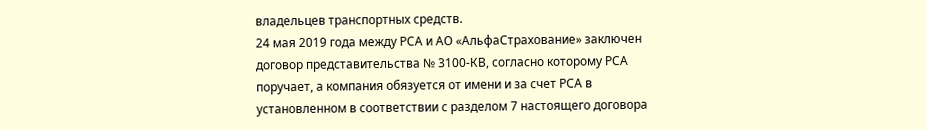владельцев транспортных средств.
24 мая 2019 года между РСА и АО «АльфаСтрахование» заключен договор представительства № 3100-КВ, согласно которому РСА поручает, а компания обязуется от имени и за счет РСА в установленном в соответствии с разделом 7 настоящего договора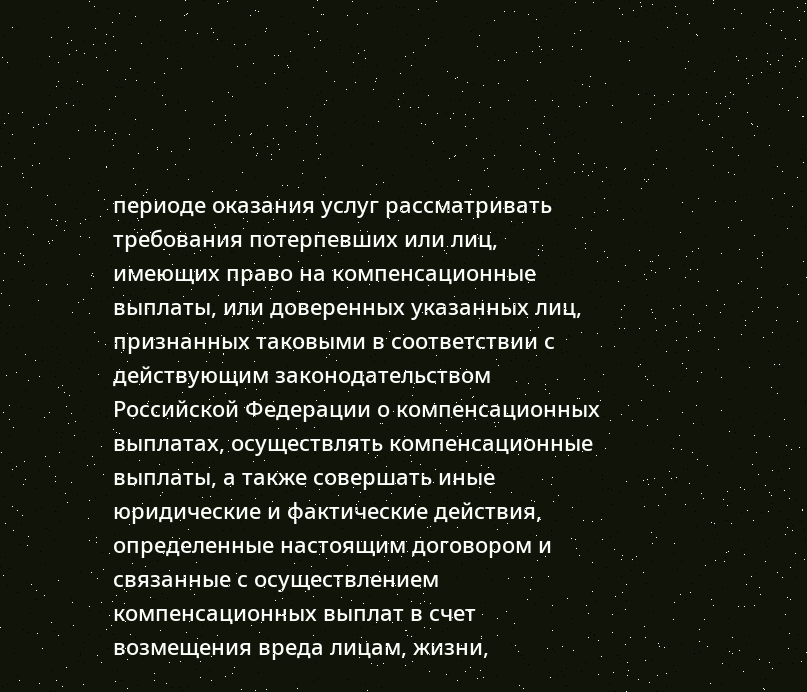периоде оказания услуг рассматривать требования потерпевших или лиц, имеющих право на компенсационные выплаты, или доверенных указанных лиц, признанных таковыми в соответствии с действующим законодательством Российской Федерации о компенсационных выплатах, осуществлять компенсационные выплаты, а также совершать иные юридические и фактические действия, определенные настоящим договором и связанные с осуществлением компенсационных выплат в счет возмещения вреда лицам, жизни,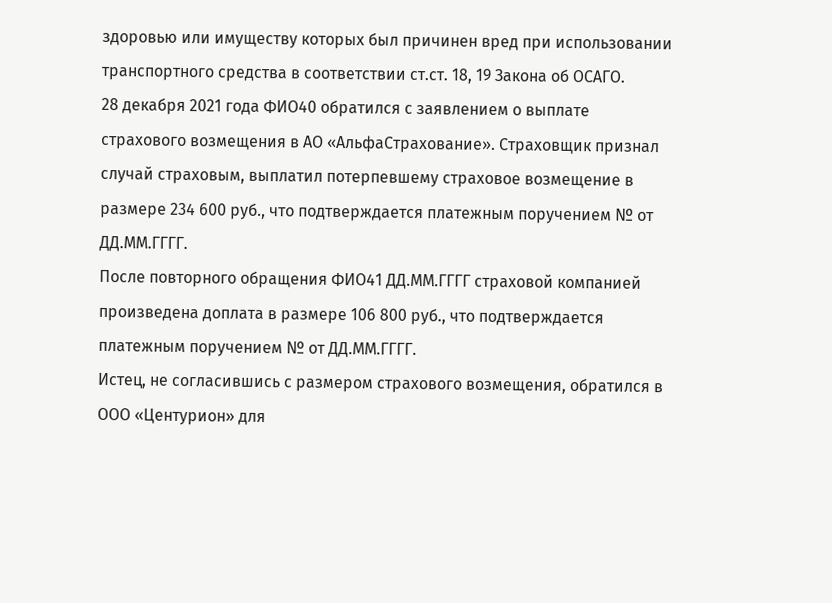здоровью или имуществу которых был причинен вред при использовании транспортного средства в соответствии ст.ст. 18, 19 Закона об ОСАГО.
28 декабря 2021 года ФИО40 обратился с заявлением о выплате страхового возмещения в АО «АльфаСтрахование». Страховщик признал случай страховым, выплатил потерпевшему страховое возмещение в размере 234 600 руб., что подтверждается платежным поручением № от ДД.ММ.ГГГГ.
После повторного обращения ФИО41 ДД.ММ.ГГГГ страховой компанией произведена доплата в размере 106 800 руб., что подтверждается платежным поручением № от ДД.ММ.ГГГГ.
Истец, не согласившись с размером страхового возмещения, обратился в ООО «Центурион» для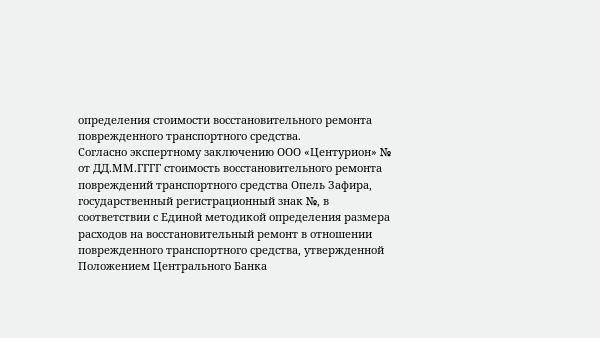определения стоимости восстановительного ремонта поврежденного транспортного средства.
Согласно экспертному заключению ООО «Центурион» № от ДД.ММ.ГГГГ стоимость восстановительного ремонта повреждений транспортного средства Опель Зафира, государственный регистрационный знак №, в соответствии с Единой методикой определения размера расходов на восстановительный ремонт в отношении поврежденного транспортного средства, утвержденной Положением Центрального Банка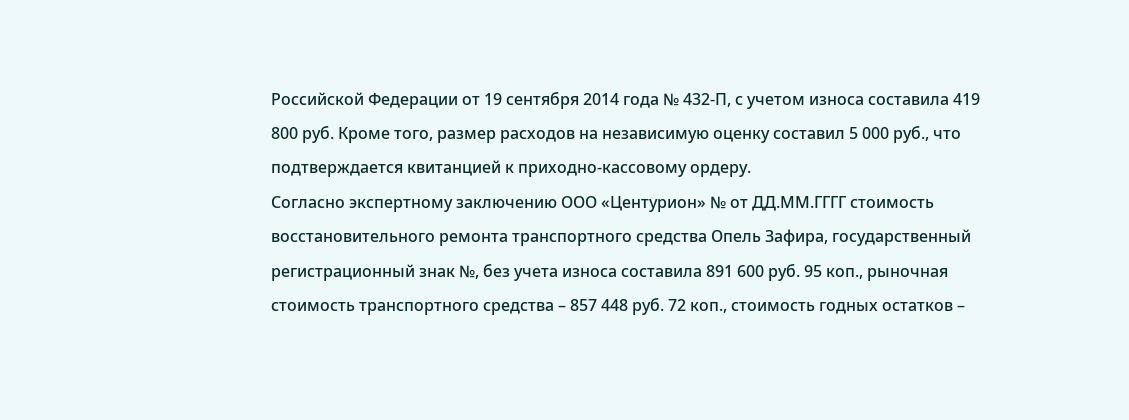Российской Федерации от 19 сентября 2014 года № 432-П, с учетом износа составила 419 800 руб. Кроме того, размер расходов на независимую оценку составил 5 000 руб., что подтверждается квитанцией к приходно-кассовому ордеру.
Согласно экспертному заключению ООО «Центурион» № от ДД.ММ.ГГГГ стоимость восстановительного ремонта транспортного средства Опель Зафира, государственный регистрационный знак №, без учета износа составила 891 600 руб. 95 коп., рыночная стоимость транспортного средства – 857 448 руб. 72 коп., стоимость годных остатков –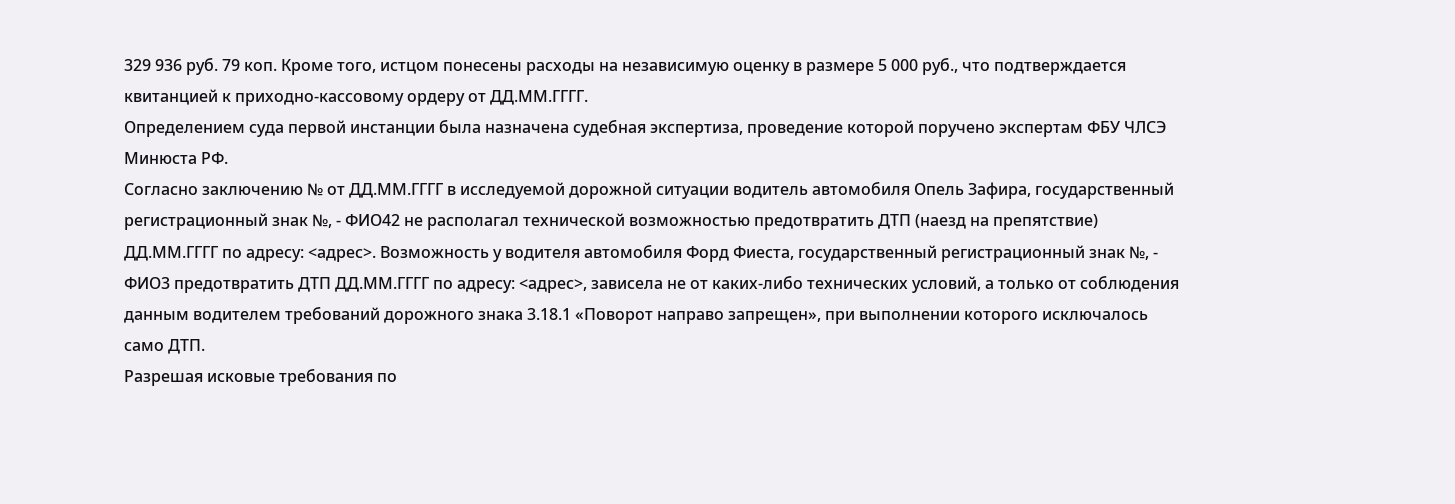329 936 руб. 79 коп. Кроме того, истцом понесены расходы на независимую оценку в размере 5 000 руб., что подтверждается квитанцией к приходно-кассовому ордеру от ДД.ММ.ГГГГ.
Определением суда первой инстанции была назначена судебная экспертиза, проведение которой поручено экспертам ФБУ ЧЛСЭ Минюста РФ.
Согласно заключению № от ДД.ММ.ГГГГ в исследуемой дорожной ситуации водитель автомобиля Опель Зафира, государственный регистрационный знак №, - ФИО42 не располагал технической возможностью предотвратить ДТП (наезд на препятствие) ДД.ММ.ГГГГ по адресу: <адрес>. Возможность у водителя автомобиля Форд Фиеста, государственный регистрационный знак №, - ФИО3 предотвратить ДТП ДД.ММ.ГГГГ по адресу: <адрес>, зависела не от каких-либо технических условий, а только от соблюдения данным водителем требований дорожного знака 3.18.1 «Поворот направо запрещен», при выполнении которого исключалось само ДТП.
Разрешая исковые требования по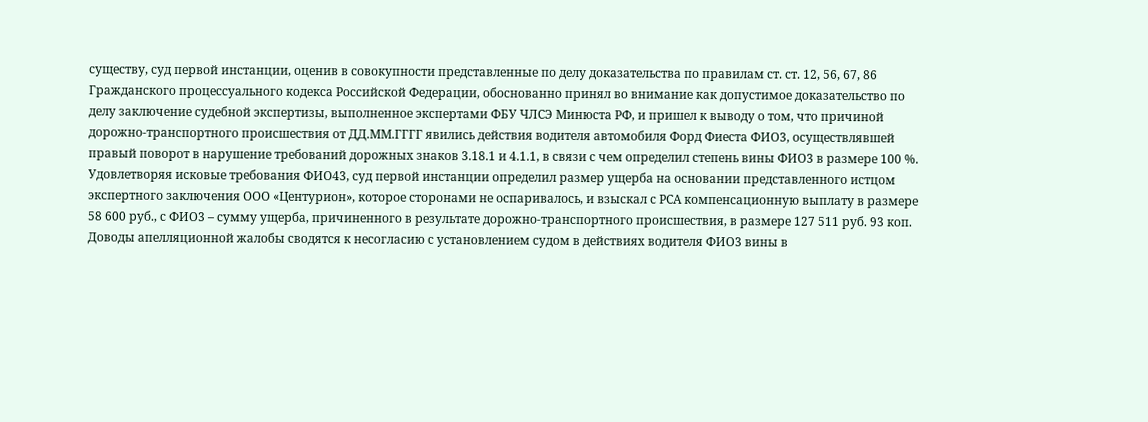существу, суд первой инстанции, оценив в совокупности представленные по делу доказательства по правилам ст. ст. 12, 56, 67, 86 Гражданского процессуального кодекса Российской Федерации, обоснованно принял во внимание как допустимое доказательство по делу заключение судебной экспертизы, выполненное экспертами ФБУ ЧЛСЭ Минюста РФ, и пришел к выводу о том, что причиной дорожно-транспортного происшествия от ДД.ММ.ГГГГ явились действия водителя автомобиля Форд Фиеста ФИО3, осуществлявшей правый поворот в нарушение требований дорожных знаков 3.18.1 и 4.1.1, в связи с чем определил степень вины ФИО3 в размере 100 %.
Удовлетворяя исковые требования ФИО43, суд первой инстанции определил размер ущерба на основании представленного истцом экспертного заключения ООО «Центурион», которое сторонами не оспаривалось, и взыскал с РСА компенсационную выплату в размере 58 600 руб., с ФИО3 – сумму ущерба, причиненного в результате дорожно-транспортного происшествия, в размере 127 511 руб. 93 коп.
Доводы апелляционной жалобы сводятся к несогласию с установлением судом в действиях водителя ФИО3 вины в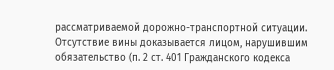рассматриваемой дорожно-транспортной ситуации.
Отсутствие вины доказывается лицом, нарушившим обязательство (п. 2 ст. 401 Гражданского кодекса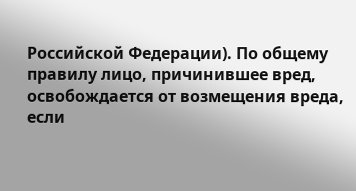Российской Федерации). По общему правилу лицо, причинившее вред, освобождается от возмещения вреда, если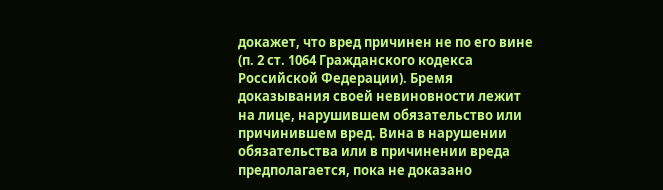докажет, что вред причинен не по его вине (п. 2 ст. 1064 Гражданского кодекса Российской Федерации). Бремя доказывания своей невиновности лежит на лице, нарушившем обязательство или причинившем вред. Вина в нарушении обязательства или в причинении вреда предполагается, пока не доказано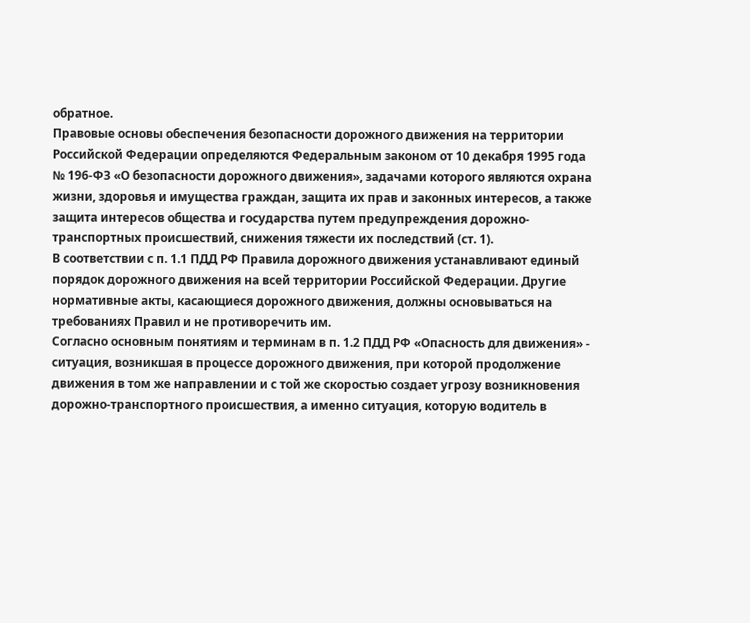обратное.
Правовые основы обеспечения безопасности дорожного движения на территории Российской Федерации определяются Федеральным законом от 10 декабря 1995 года № 196-ФЗ «О безопасности дорожного движения», задачами которого являются охрана жизни, здоровья и имущества граждан, защита их прав и законных интересов, а также защита интересов общества и государства путем предупреждения дорожно-транспортных происшествий, снижения тяжести их последствий (ст. 1).
В соответствии с п. 1.1 ПДД РФ Правила дорожного движения устанавливают единый порядок дорожного движения на всей территории Российской Федерации. Другие нормативные акты, касающиеся дорожного движения, должны основываться на требованиях Правил и не противоречить им.
Согласно основным понятиям и терминам в п. 1.2 ПДД РФ «Опасность для движения» - ситуация, возникшая в процессе дорожного движения, при которой продолжение движения в том же направлении и с той же скоростью создает угрозу возникновения дорожно-транспортного происшествия, а именно ситуация, которую водитель в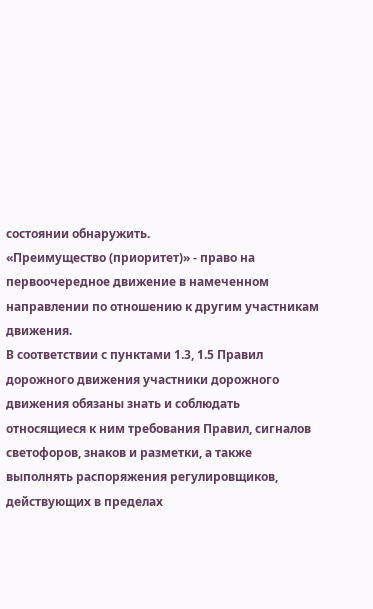состоянии обнаружить.
«Преимущество (приоритет)» - право на первоочередное движение в намеченном направлении по отношению к другим участникам движения.
В соответствии с пунктами 1.3, 1.5 Правил дорожного движения участники дорожного движения обязаны знать и соблюдать относящиеся к ним требования Правил, сигналов светофоров, знаков и разметки, а также выполнять распоряжения регулировщиков, действующих в пределах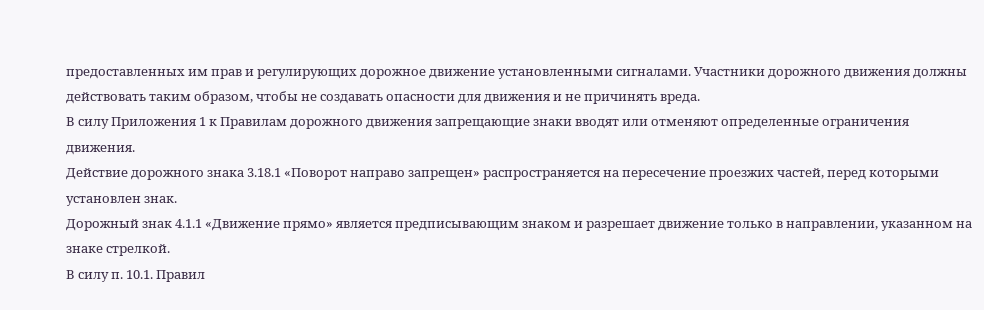предоставленных им прав и регулирующих дорожное движение установленными сигналами. Участники дорожного движения должны действовать таким образом, чтобы не создавать опасности для движения и не причинять вреда.
В силу Приложения 1 к Правилам дорожного движения запрещающие знаки вводят или отменяют определенные ограничения движения.
Действие дорожного знака 3.18.1 «Поворот направо запрещен» распространяется на пересечение проезжих частей, перед которыми установлен знак.
Дорожный знак 4.1.1 «Движение прямо» является предписывающим знаком и разрешает движение только в направлении, указанном на знаке стрелкой.
В силу п. 10.1. Правил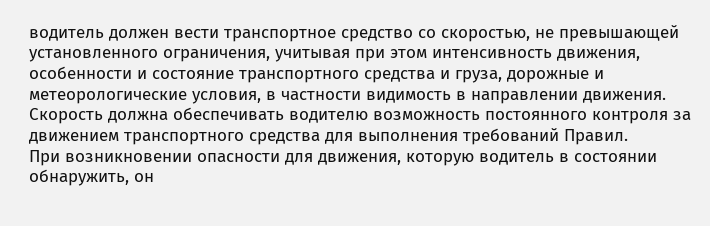водитель должен вести транспортное средство со скоростью, не превышающей установленного ограничения, учитывая при этом интенсивность движения, особенности и состояние транспортного средства и груза, дорожные и метеорологические условия, в частности видимость в направлении движения. Скорость должна обеспечивать водителю возможность постоянного контроля за движением транспортного средства для выполнения требований Правил.
При возникновении опасности для движения, которую водитель в состоянии обнаружить, он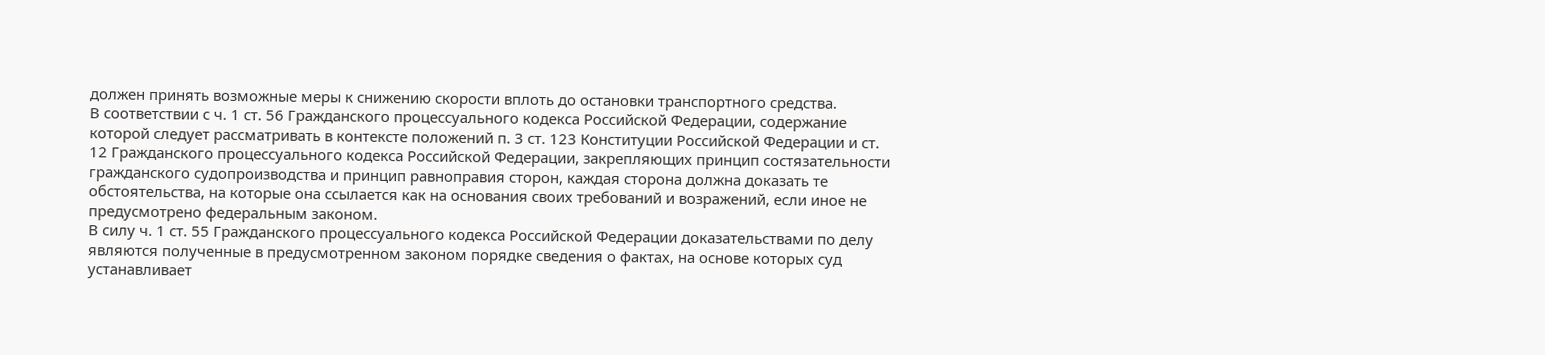должен принять возможные меры к снижению скорости вплоть до остановки транспортного средства.
В соответствии с ч. 1 ст. 56 Гражданского процессуального кодекса Российской Федерации, содержание которой следует рассматривать в контексте положений п. 3 ст. 123 Конституции Российской Федерации и ст. 12 Гражданского процессуального кодекса Российской Федерации, закрепляющих принцип состязательности гражданского судопроизводства и принцип равноправия сторон, каждая сторона должна доказать те обстоятельства, на которые она ссылается как на основания своих требований и возражений, если иное не предусмотрено федеральным законом.
В силу ч. 1 ст. 55 Гражданского процессуального кодекса Российской Федерации доказательствами по делу являются полученные в предусмотренном законом порядке сведения о фактах, на основе которых суд устанавливает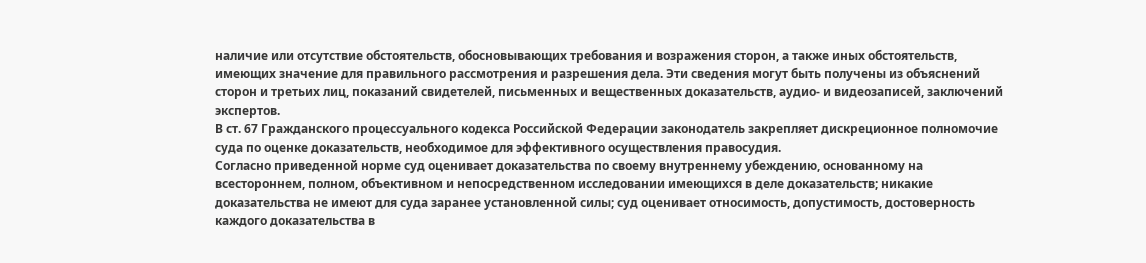наличие или отсутствие обстоятельств, обосновывающих требования и возражения сторон, а также иных обстоятельств, имеющих значение для правильного рассмотрения и разрешения дела. Эти сведения могут быть получены из объяснений сторон и третьих лиц, показаний свидетелей, письменных и вещественных доказательств, аудио- и видеозаписей, заключений экспертов.
В ст. 67 Гражданского процессуального кодекса Российской Федерации законодатель закрепляет дискреционное полномочие суда по оценке доказательств, необходимое для эффективного осуществления правосудия.
Согласно приведенной норме суд оценивает доказательства по своему внутреннему убеждению, основанному на всестороннем, полном, объективном и непосредственном исследовании имеющихся в деле доказательств; никакие доказательства не имеют для суда заранее установленной силы; суд оценивает относимость, допустимость, достоверность каждого доказательства в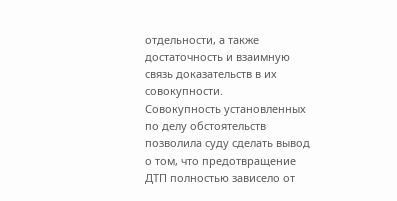отдельности, а также достаточность и взаимную связь доказательств в их совокупности.
Совокупность установленных по делу обстоятельств позволила суду сделать вывод о том, что предотвращение ДТП полностью зависело от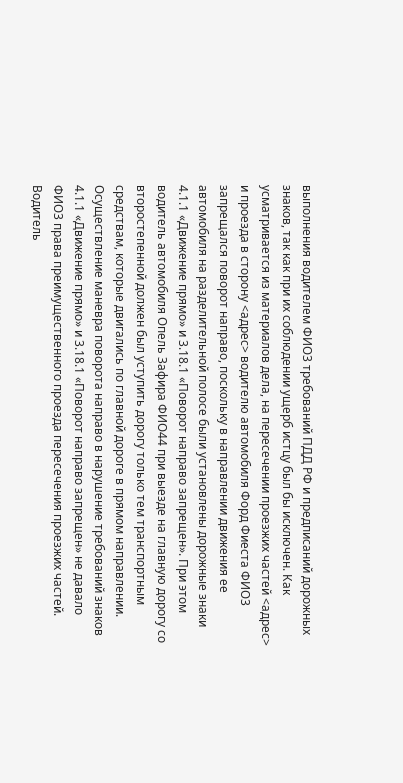выполнения водителем ФИО3 требований ПДД РФ и предписаний дорожных знаков, так как при их соблюдении ущерб истцу был бы исключен. Как усматривается из материалов дела, на пересечении проезжих частей <адрес> и проезда в сторону <адрес> водителю автомобиля Форд Фиеста ФИО3 запрещался поворот направо, поскольку в направлении движения ее автомобиля на разделительной полосе были установлены дорожные знаки 4.1.1 «Движение прямо» и 3.18.1 «Поворот направо запрещен». При этом водитель автомобиля Опель Зафира ФИО44 при выезде на главную дорогу со второстепенной должен был уступить дорогу только тем транспортным средствам, которые двигались по главной дороге в прямом направлении. Осуществление маневра поворота направо в нарушение требований знаков 4.1.1 «Движение прямо» и 3.18.1 «Поворот направо запрещен» не давало ФИО3 права преимущественного проезда пересечения проезжих частей.
Водитель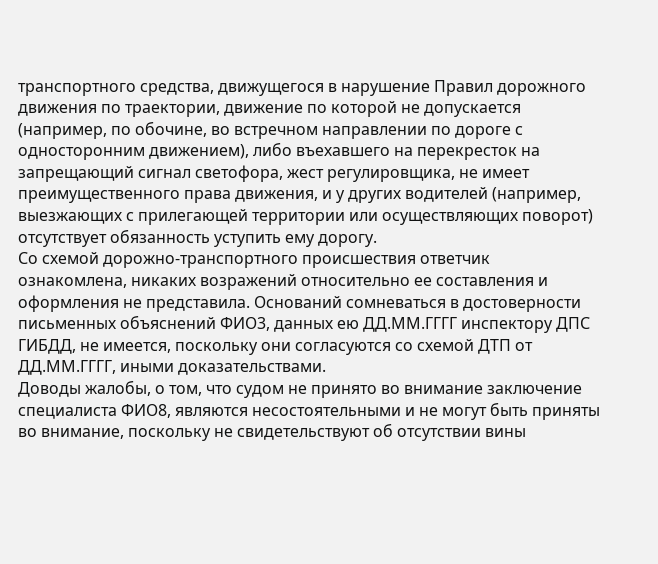транспортного средства, движущегося в нарушение Правил дорожного движения по траектории, движение по которой не допускается (например, по обочине, во встречном направлении по дороге с односторонним движением), либо въехавшего на перекресток на запрещающий сигнал светофора, жест регулировщика, не имеет преимущественного права движения, и у других водителей (например, выезжающих с прилегающей территории или осуществляющих поворот) отсутствует обязанность уступить ему дорогу.
Со схемой дорожно-транспортного происшествия ответчик ознакомлена, никаких возражений относительно ее составления и оформления не представила. Оснований сомневаться в достоверности письменных объяснений ФИО3, данных ею ДД.ММ.ГГГГ инспектору ДПС ГИБДД, не имеется, поскольку они согласуются со схемой ДТП от ДД.ММ.ГГГГ, иными доказательствами.
Доводы жалобы, о том, что судом не принято во внимание заключение специалиста ФИО8, являются несостоятельными и не могут быть приняты во внимание, поскольку не свидетельствуют об отсутствии вины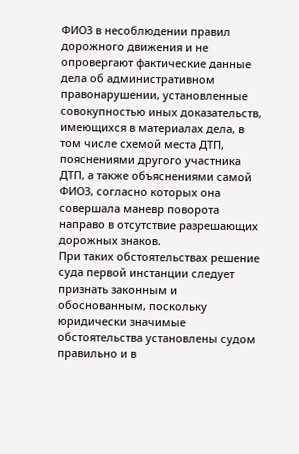ФИО3 в несоблюдении правил дорожного движения и не опровергают фактические данные дела об административном правонарушении, установленные совокупностью иных доказательств, имеющихся в материалах дела, в том числе схемой места ДТП, пояснениями другого участника ДТП, а также объяснениями самой ФИО3, согласно которых она совершала маневр поворота направо в отсутствие разрешающих дорожных знаков.
При таких обстоятельствах решение суда первой инстанции следует признать законным и обоснованным, поскольку юридически значимые обстоятельства установлены судом правильно и в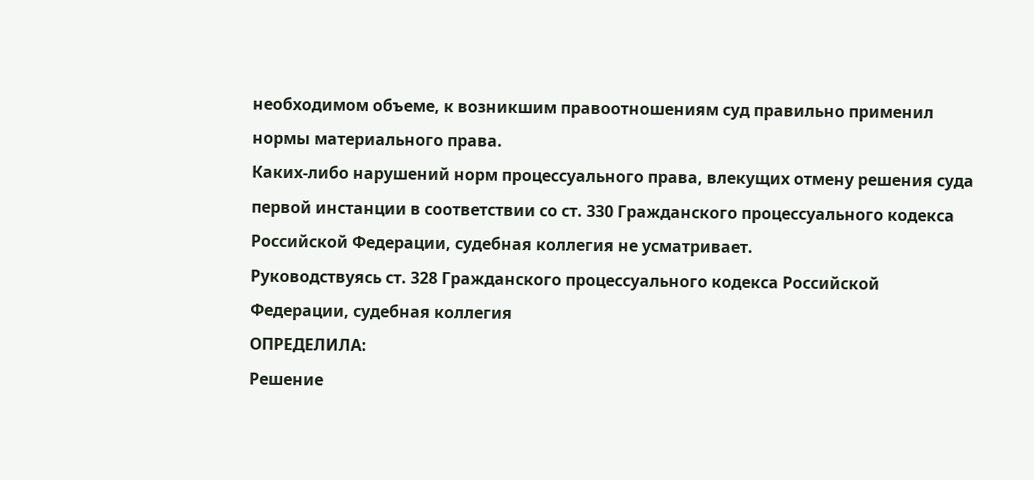необходимом объеме, к возникшим правоотношениям суд правильно применил нормы материального права.
Каких-либо нарушений норм процессуального права, влекущих отмену решения суда первой инстанции в соответствии со ст. 330 Гражданского процессуального кодекса Российской Федерации, судебная коллегия не усматривает.
Руководствуясь ст. 328 Гражданского процессуального кодекса Российской Федерации, судебная коллегия
ОПРЕДЕЛИЛА:
Решение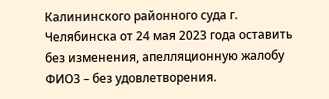Калининского районного суда г. Челябинска от 24 мая 2023 года оставить без изменения, апелляционную жалобу ФИО3 – без удовлетворения.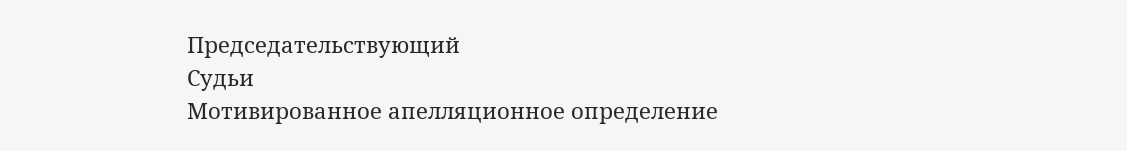Председательствующий
Судьи
Мотивированное апелляционное определение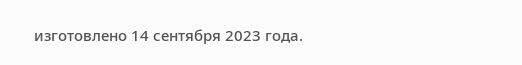изготовлено 14 сентября 2023 года.